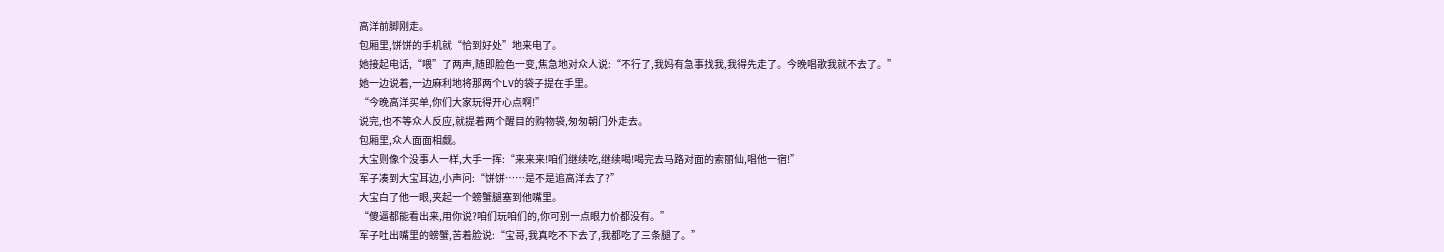高洋前脚刚走。
包厢里,饼饼的手机就“恰到好处”地来电了。
她接起电话,“喂”了两声,随即脸色一变,焦急地对众人说:“不行了,我妈有急事找我,我得先走了。今晚唱歌我就不去了。”
她一边说着,一边麻利地将那两个LV的袋子提在手里。
“今晚高洋买单,你们大家玩得开心点啊!”
说完,也不等众人反应,就提着两个醒目的购物袋,匆匆朝门外走去。
包厢里,众人面面相觑。
大宝则像个没事人一样,大手一挥:“来来来!咱们继续吃,继续喝!喝完去马路对面的索丽仙,唱他一宿!”
军子凑到大宝耳边,小声问:“饼饼……是不是追高洋去了?”
大宝白了他一眼,夹起一个螃蟹腿塞到他嘴里。
“傻逼都能看出来,用你说?咱们玩咱们的,你可别一点眼力价都没有。”
军子吐出嘴里的螃蟹,苦着脸说:“宝哥,我真吃不下去了,我都吃了三条腿了。”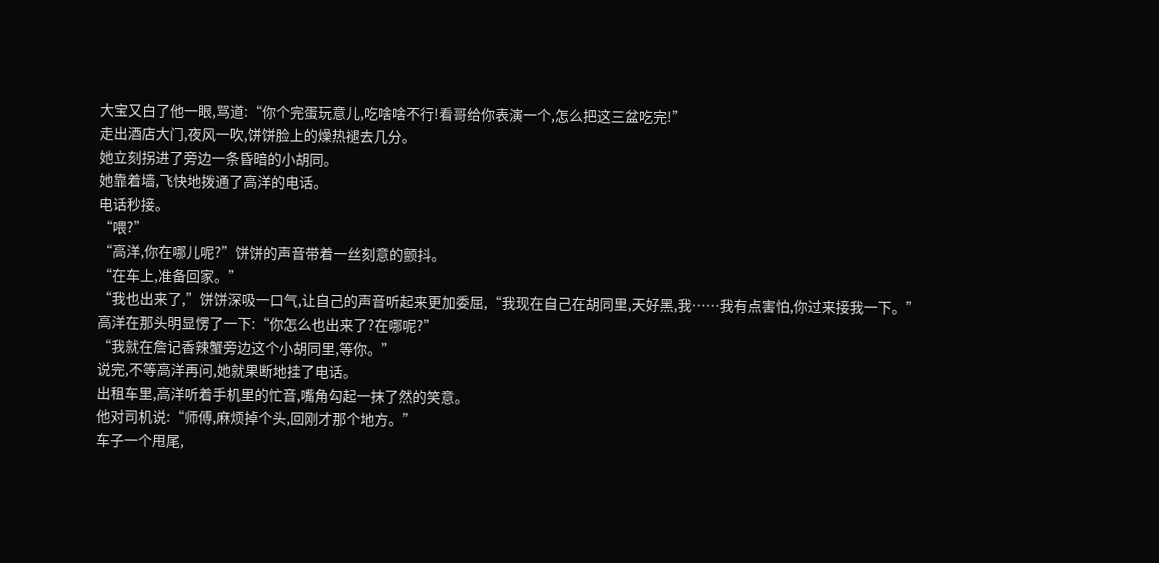大宝又白了他一眼,骂道:“你个完蛋玩意儿,吃啥啥不行!看哥给你表演一个,怎么把这三盆吃完!”
走出酒店大门,夜风一吹,饼饼脸上的燥热褪去几分。
她立刻拐进了旁边一条昏暗的小胡同。
她靠着墙,飞快地拨通了高洋的电话。
电话秒接。
“喂?”
“高洋,你在哪儿呢?”饼饼的声音带着一丝刻意的颤抖。
“在车上,准备回家。”
“我也出来了,”饼饼深吸一口气,让自己的声音听起来更加委屈,“我现在自己在胡同里,天好黑,我……我有点害怕,你过来接我一下。”
高洋在那头明显愣了一下:“你怎么也出来了?在哪呢?”
“我就在詹记香辣蟹旁边这个小胡同里,等你。”
说完,不等高洋再问,她就果断地挂了电话。
出租车里,高洋听着手机里的忙音,嘴角勾起一抹了然的笑意。
他对司机说:“师傅,麻烦掉个头,回刚才那个地方。”
车子一个甩尾,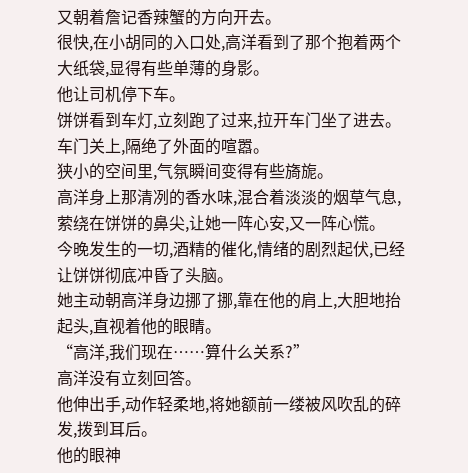又朝着詹记香辣蟹的方向开去。
很快,在小胡同的入口处,高洋看到了那个抱着两个大纸袋,显得有些单薄的身影。
他让司机停下车。
饼饼看到车灯,立刻跑了过来,拉开车门坐了进去。
车门关上,隔绝了外面的喧嚣。
狭小的空间里,气氛瞬间变得有些旖旎。
高洋身上那清冽的香水味,混合着淡淡的烟草气息,萦绕在饼饼的鼻尖,让她一阵心安,又一阵心慌。
今晚发生的一切,酒精的催化,情绪的剧烈起伏,已经让饼饼彻底冲昏了头脑。
她主动朝高洋身边挪了挪,靠在他的肩上,大胆地抬起头,直视着他的眼睛。
“高洋,我们现在……算什么关系?”
高洋没有立刻回答。
他伸出手,动作轻柔地,将她额前一缕被风吹乱的碎发,拨到耳后。
他的眼神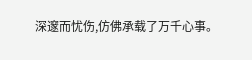深邃而忧伤,仿佛承载了万千心事。